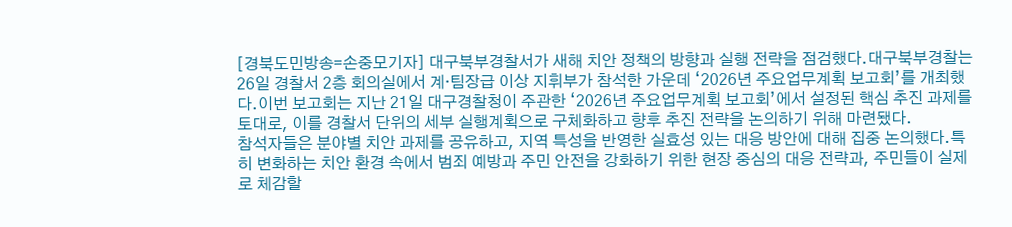[경북도민방송=손중모기자] 대구북부경찰서가 새해 치안 정책의 방향과 실행 전략을 점검했다.대구북부경찰는 26일 경찰서 2층 회의실에서 계·팀장급 이상 지휘부가 참석한 가운데 ‘2026년 주요업무계획 보고회’를 개최했다.이번 보고회는 지난 21일 대구경찰청이 주관한 ‘2026년 주요업무계획 보고회’에서 설정된 핵심 추진 과제를 토대로, 이를 경찰서 단위의 세부 실행계획으로 구체화하고 향후 추진 전략을 논의하기 위해 마련됐다.
참석자들은 분야별 치안 과제를 공유하고, 지역 특성을 반영한 실효성 있는 대응 방안에 대해 집중 논의했다.특히 변화하는 치안 환경 속에서 범죄 예방과 주민 안전을 강화하기 위한 현장 중심의 대응 전략과, 주민들이 실제로 체감할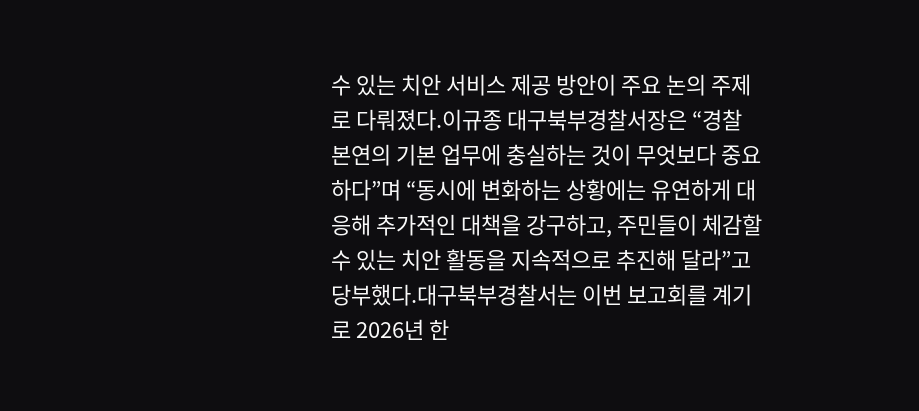수 있는 치안 서비스 제공 방안이 주요 논의 주제로 다뤄졌다.이규종 대구북부경찰서장은 “경찰 본연의 기본 업무에 충실하는 것이 무엇보다 중요하다”며 “동시에 변화하는 상황에는 유연하게 대응해 추가적인 대책을 강구하고, 주민들이 체감할 수 있는 치안 활동을 지속적으로 추진해 달라”고 당부했다.대구북부경찰서는 이번 보고회를 계기로 2026년 한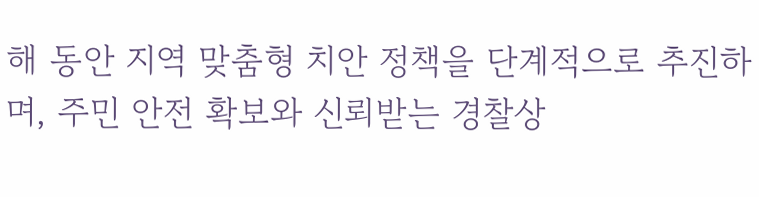해 동안 지역 맞춤형 치안 정책을 단계적으로 추진하며, 주민 안전 확보와 신뢰받는 경찰상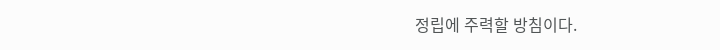정립에 주력할 방침이다.